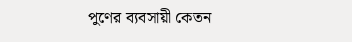পুণের ব্যবসায়ী কেতন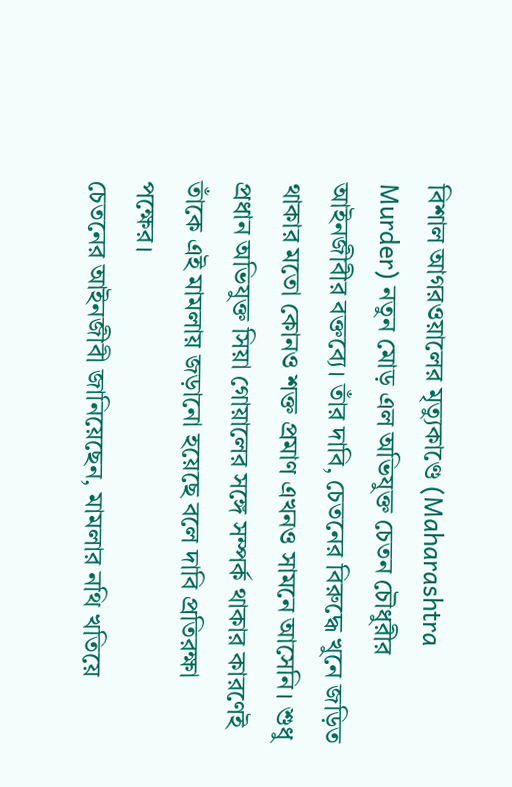বিশাল আগরওয়ালের মৃত্যুকাণ্ডে (Maharashtra Murder) নতুন মোড় এল অভিযুক্ত চেতন চৌধুরীর আইনজীবীর বক্তব্যে। তাঁর দাবি, চেতনের বিরুদ্ধে খুনে জড়িত থাকার মতো কোনও শক্ত প্রমাণ এখনও সামনে আসেনি। শুধু প্রধান অভিযুক্ত সিয়া গোয়ালের সঙ্গে সম্পর্ক থাকার কারণেই তাঁকে এই মামলায় জড়ানো হয়েছে বলে দাবি প্রতিরক্ষা পক্ষের।
চেতনের আইনজীবী জানিয়েছেন, মামলার নথি খতিয়ে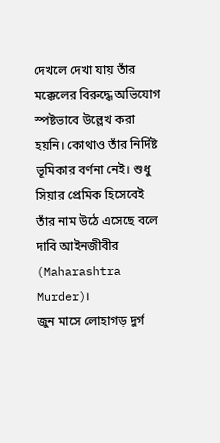দেখলে দেখা যায় তাঁর মক্কেলের বিরুদ্ধে অভিযোগ স্পষ্টভাবে উল্লেখ করা হয়নি। কোথাও তাঁর নির্দিষ্ট ভূমিকার বর্ণনা নেই। শুধু সিয়ার প্রেমিক হিসেবেই তাঁর নাম উঠে এসেছে বলে দাবি আইনজীবীর (Maharashtra Murder)।
জুন মাসে লোহাগড় দুর্গ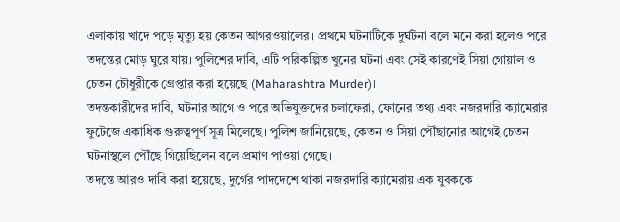এলাকায় খাদে পড়ে মৃত্যু হয় কেতন আগরওয়ালের। প্রথমে ঘটনাটিকে দুর্ঘটনা বলে মনে করা হলেও পরে তদন্তের মোড় ঘুরে যায়। পুলিশের দাবি, এটি পরিকল্পিত খুনের ঘটনা এবং সেই কারণেই সিয়া গোয়াল ও চেতন চৌধুরীকে গ্রেপ্তার করা হয়েছে (Maharashtra Murder)।
তদন্তকারীদের দাবি, ঘটনার আগে ও পরে অভিযুক্তদের চলাফেরা, ফোনের তথ্য এবং নজরদারি ক্যামেরার ফুটেজে একাধিক গুরুত্বপূর্ণ সূত্র মিলেছে। পুলিশ জানিয়েছে, কেতন ও সিয়া পৌঁছানোর আগেই চেতন ঘটনাস্থলে পৌঁছে গিয়েছিলেন বলে প্রমাণ পাওয়া গেছে।
তদন্তে আরও দাবি করা হয়েছে, দুর্গের পাদদেশে থাকা নজরদারি ক্যামেরায় এক যুবককে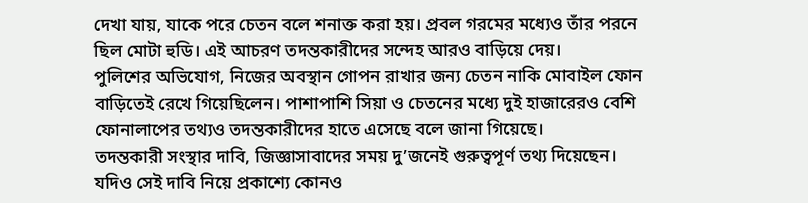দেখা যায়, যাকে পরে চেতন বলে শনাক্ত করা হয়। প্রবল গরমের মধ্যেও তাঁর পরনে ছিল মোটা হুডি। এই আচরণ তদন্তকারীদের সন্দেহ আরও বাড়িয়ে দেয়।
পুলিশের অভিযোগ, নিজের অবস্থান গোপন রাখার জন্য চেতন নাকি মোবাইল ফোন বাড়িতেই রেখে গিয়েছিলেন। পাশাপাশি সিয়া ও চেতনের মধ্যে দুই হাজারেরও বেশি ফোনালাপের তথ্যও তদন্তকারীদের হাতে এসেছে বলে জানা গিয়েছে।
তদন্তকারী সংস্থার দাবি, জিজ্ঞাসাবাদের সময় দু’জনেই গুরুত্বপূর্ণ তথ্য দিয়েছেন। যদিও সেই দাবি নিয়ে প্রকাশ্যে কোনও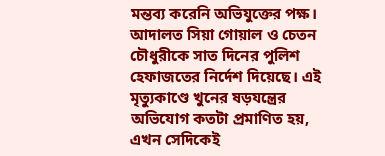মন্তব্য করেনি অভিযুক্তের পক্ষ। আদালত সিয়া গোয়াল ও চেতন চৌধুরীকে সাত দিনের পুলিশ হেফাজতের নির্দেশ দিয়েছে। এই মৃত্যুকাণ্ডে খুনের ষড়যন্ত্রের অভিযোগ কতটা প্রমাণিত হয়, এখন সেদিকেই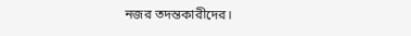নজর তদন্তকারীদের।